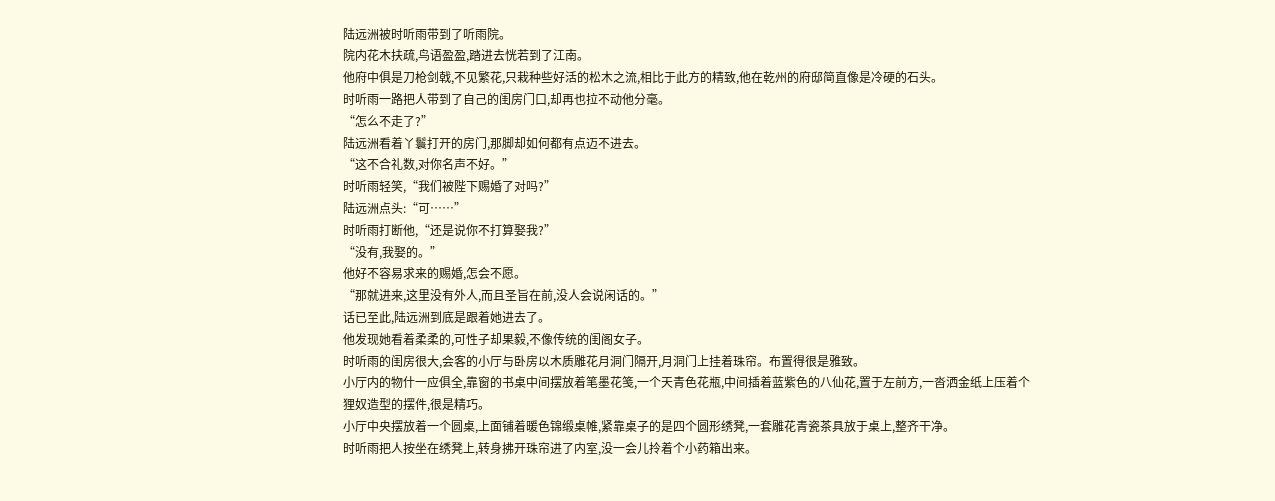陆远洲被时听雨带到了听雨院。
院内花木扶疏,鸟语盈盈,踏进去恍若到了江南。
他府中俱是刀枪剑戟,不见繁花,只栽种些好活的松木之流,相比于此方的精致,他在乾州的府邸简直像是冷硬的石头。
时听雨一路把人带到了自己的闺房门口,却再也拉不动他分毫。
“怎么不走了?”
陆远洲看着丫鬟打开的房门,那脚却如何都有点迈不进去。
“这不合礼数,对你名声不好。”
时听雨轻笑,“我们被陛下赐婚了对吗?”
陆远洲点头:“可……”
时听雨打断他,“还是说你不打算娶我?”
“没有,我娶的。”
他好不容易求来的赐婚,怎会不愿。
“那就进来,这里没有外人,而且圣旨在前,没人会说闲话的。”
话已至此,陆远洲到底是跟着她进去了。
他发现她看着柔柔的,可性子却果毅,不像传统的闺阁女子。
时听雨的闺房很大,会客的小厅与卧房以木质雕花月洞门隔开,月洞门上挂着珠帘。布置得很是雅致。
小厅内的物什一应俱全,靠窗的书桌中间摆放着笔墨花笺,一个天青色花瓶,中间插着蓝紫色的八仙花,置于左前方,一沓洒金纸上压着个狸奴造型的摆件,很是精巧。
小厅中央摆放着一个圆桌,上面铺着暖色锦缎桌帷,紧靠桌子的是四个圆形绣凳,一套雕花青瓷茶具放于桌上,整齐干净。
时听雨把人按坐在绣凳上,转身拂开珠帘进了内室,没一会儿拎着个小药箱出来。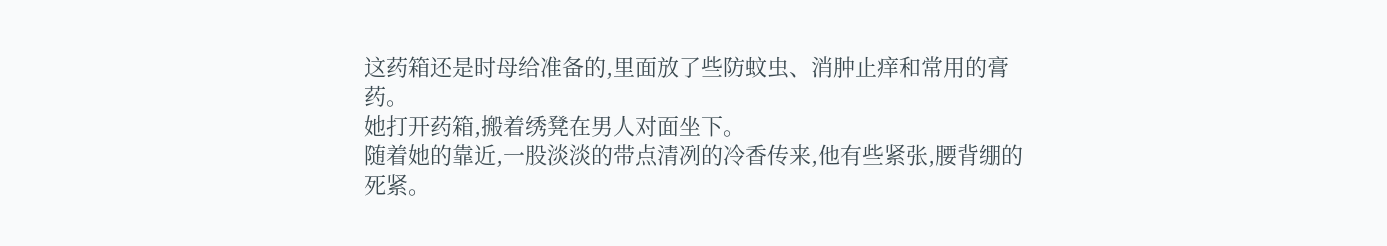这药箱还是时母给准备的,里面放了些防蚊虫、消肿止痒和常用的膏药。
她打开药箱,搬着绣凳在男人对面坐下。
随着她的靠近,一股淡淡的带点清冽的冷香传来,他有些紧张,腰背绷的死紧。